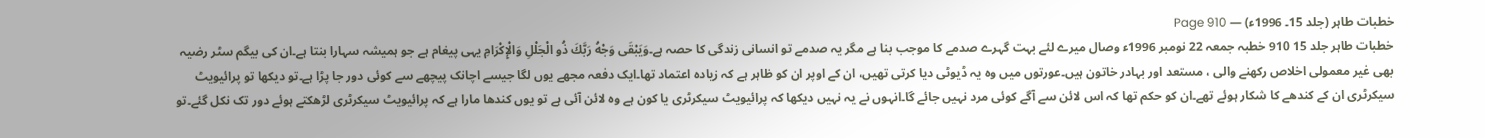خطبات طاہر (جلد 15۔ 1996ء) — Page 910
خطبات طاہر جلد 15 910 خطبہ جمعہ 22 نومبر 1996ء وصال میرے لئے بہت گہرے صدمے کا موجب بنا ہے مگر یہ صدمے تو انسانی زندگی کا حصہ ہے۔وَيَبْقَى وَجْهُ رَبَّكَ ذُو الْجَلْلِ وَالْإِكْرَامِ یہی پیغام ہے جو ہمیشہ سہارا بنتا ہے۔ان کی بیگم سٹر رضیہ بھی غیر معمولی اخلاص رکھنے والی ، مستعد اور بہادر خاتون ہیں۔عورتوں میں وہ یہ ڈیوٹی دیا کرتی تھیں، ان کے اوپر ان کو ظاہر ہے کہ زیادہ اعتماد تھا۔ایک دفعہ مجھے یوں لگا جیسے اچانک پیچھے سے کوئی دور جا پڑا ہے۔تو دیکھا تو پرائیویٹ سیکرٹری ان کے کندھے کا شکار ہوئے تھے۔ان کو حکم تھا کہ اس لائن سے آگے کوئی مرد نہیں جائے گا۔انہوں نے یہ نہیں دیکھا کہ پرائیویٹ سیکرٹری یا کون ہے وہ لائن آئی ہے تو یوں کندھا مارا ہے کہ پرائیویٹ سیکرٹری لڑھکتے ہوئے دور تک نکل گئے۔تو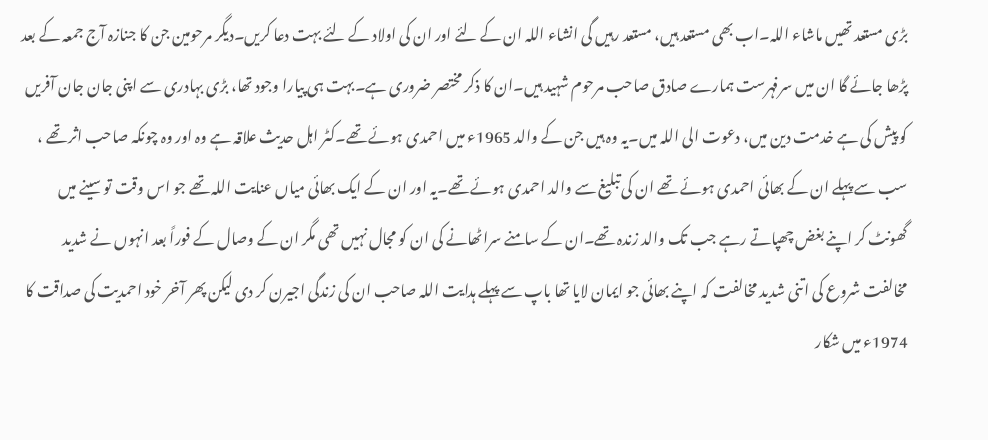بڑی مستعد تھیں ماشاء اللہ۔اب بھی مستعد ہیں، مستعد رہیں گی انشاء اللہ ان کے لئے اور ان کی اولاد کے لئے بہت دعا کریں۔دیگر مرحومین جن کا جنازہ آج جمعہ کے بعد پڑھا جائے گا ان میں سرفہرست ہمارے صادق صاحب مرحوم شہید ہیں۔ان کا ذکر مختصر ضروری ہے۔بہت ہی پیارا وجود تھا، بڑی بہادری سے اپنی جان جان آفریں کو پیش کی ہے خدمت دین میں، دعوت الی اللہ میں۔یہ وہ ہیں جن کے والد 1965ء میں احمدی ہوئے تھے۔کٹر اہل حدیث علاقہ ہے وہ اور وہ چونکہ صاحب اثر تھے ، سب سے پہلے ان کے بھائی احمدی ہوئے تھے ان کی تبلیغ سے والد احمدی ہوئے تھے۔یہ اور ان کے ایک بھائی میاں عنایت اللہ تھے جو اس وقت تو سینے میں گھونٹ کر اپنے بغض چھپاتے رہے جب تک والد زندہ تھے۔ان کے سامنے سراٹھانے کی ان کو مجال نہیں تھی مگر ان کے وصال کے فوراً بعد انہوں نے شدید مخالفت شروع کی اتنی شدید مخالفت کہ اپنے بھائی جو ایمان لایا تھا باپ سے پہلے ہدایت اللہ صاحب ان کی زندگی اجیرن کر دی لیکن پھر آخر خود احمدیت کی صداقت کا 1974ء میں شکار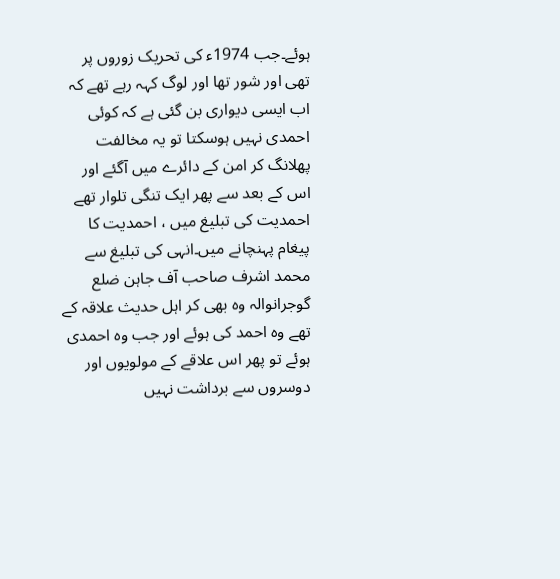ہوئے۔جب 1974ء کی تحریک زوروں پر تھی اور شور تھا اور لوگ کہہ رہے تھے کہ اب ایسی دیواری بن گئی ہے کہ کوئی احمدی نہیں ہوسکتا تو یہ مخالفت پھلانگ کر امن کے دائرے میں آگئے اور اس کے بعد سے پھر ایک تنگی تلوار تھے احمدیت کی تبلیغ میں ، احمدیت کا پیغام پہنچانے میں۔انہی کی تبلیغ سے محمد اشرف صاحب آف جاہن ضلع گوجرانوالہ وہ بھی کر اہل حدیث علاقہ کے تھے وہ احمد کی ہوئے اور جب وہ احمدی ہوئے تو پھر اس علاقے کے مولویوں اور دوسروں سے برداشت نہیں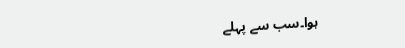ہوا۔سب سے پہلے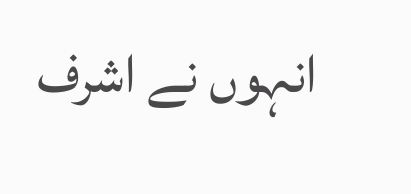انہوں نے اشرف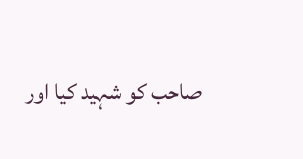صاحب کو شہید کیا اور